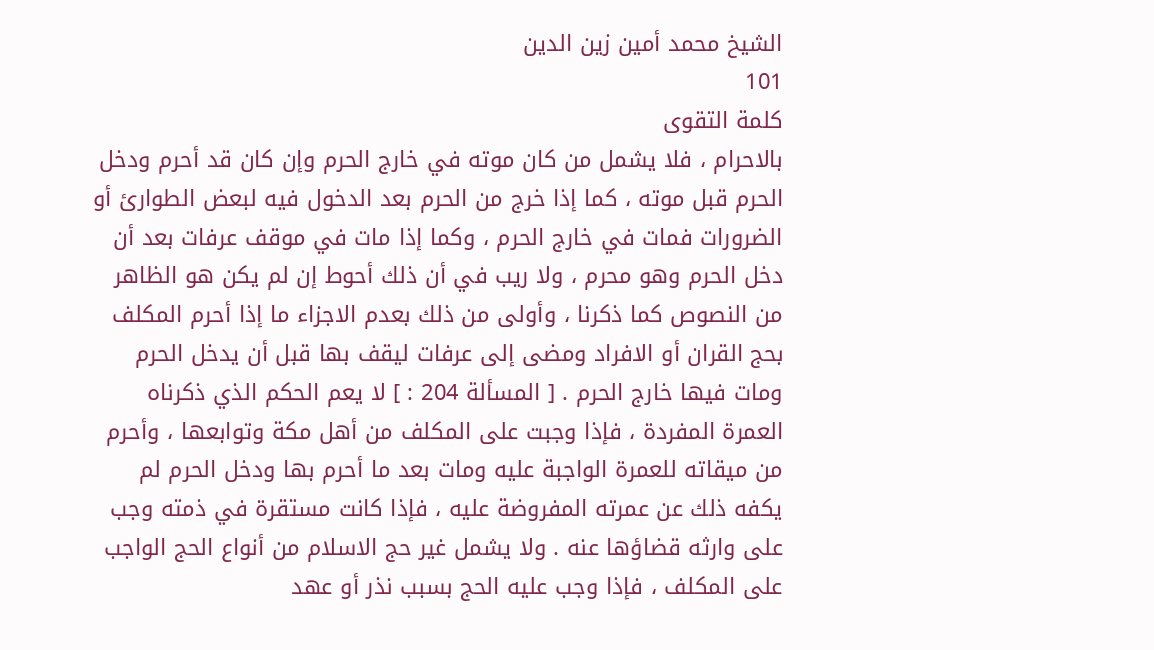الشيخ محمد أمين زين الدين
101
كلمة التقوى
بالاحرام ، فلا يشمل من كان موته في خارج الحرم وإن كان قد أحرم ودخل الحرم قبل موته ، كما إذا خرج من الحرم بعد الدخول فيه لبعض الطوارئ أو الضرورات فمات في خارج الحرم ، وكما إذا مات في موقف عرفات بعد أن دخل الحرم وهو محرم ، ولا ريب في أن ذلك أحوط إن لم يكن هو الظاهر من النصوص كما ذكرنا ، وأولى من ذلك بعدم الاجزاء ما إذا أحرم المكلف بحج القران أو الافراد ومضى إلى عرفات ليقف بها قبل أن يدخل الحرم ومات فيها خارج الحرم . [ المسألة 204 : ] لا يعم الحكم الذي ذكرناه العمرة المفردة ، فإذا وجبت على المكلف من أهل مكة وتوابعها ، وأحرم من ميقاته للعمرة الواجبة عليه ومات بعد ما أحرم بها ودخل الحرم لم يكفه ذلك عن عمرته المفروضة عليه ، فإذا كانت مستقرة في ذمته وجب على وارثه قضاؤها عنه . ولا يشمل غير حج الاسلام من أنواع الحج الواجب على المكلف ، فإذا وجب عليه الحج بسبب نذر أو عهد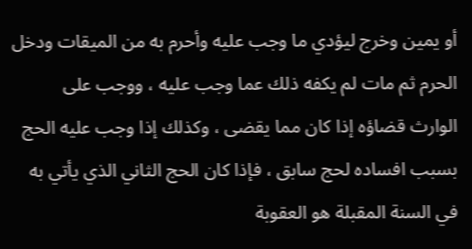أو يمين وخرج ليؤدي ما وجب عليه وأحرم به من الميقات ودخل الحرم ثم مات لم يكفه ذلك عما وجب عليه ، ووجب على الوارث قضاؤه إذا كان مما يقضى ، وكذلك إذا وجب عليه الحج بسبب افساده لحج سابق ، فإذا كان الحج الثاني الذي يأتي به في السنة المقبلة هو العقوبة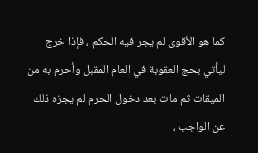كما هو الأقوى لم يجر فيه الحكم ، فإذا خرج ليأتي بحج العقوبة في العام المقبل وأحرم به من الميقات ثم مات بعد دخول الحرم لم يجزه ذلك عن الواجب ،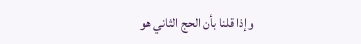وإذا قلنا بأن الحج الثاني هو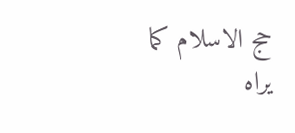حج الاسلام كما يراه